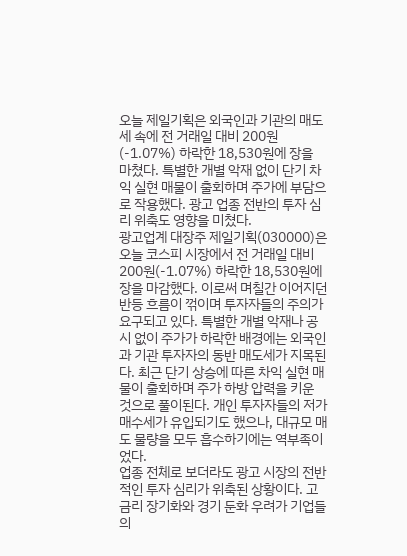오늘 제일기획은 외국인과 기관의 매도세 속에 전 거래일 대비 200원(-1.07%) 하락한 18,530원에 장을 마쳤다. 특별한 개별 악재 없이 단기 차익 실현 매물이 출회하며 주가에 부담으로 작용했다. 광고 업종 전반의 투자 심리 위축도 영향을 미쳤다.
광고업계 대장주 제일기획(030000)은 오늘 코스피 시장에서 전 거래일 대비 200원(-1.07%) 하락한 18,530원에 장을 마감했다. 이로써 며칠간 이어지던 반등 흐름이 꺾이며 투자자들의 주의가 요구되고 있다. 특별한 개별 악재나 공시 없이 주가가 하락한 배경에는 외국인과 기관 투자자의 동반 매도세가 지목된다. 최근 단기 상승에 따른 차익 실현 매물이 출회하며 주가 하방 압력을 키운 것으로 풀이된다. 개인 투자자들의 저가 매수세가 유입되기도 했으나, 대규모 매도 물량을 모두 흡수하기에는 역부족이었다.
업종 전체로 보더라도 광고 시장의 전반적인 투자 심리가 위축된 상황이다. 고금리 장기화와 경기 둔화 우려가 기업들의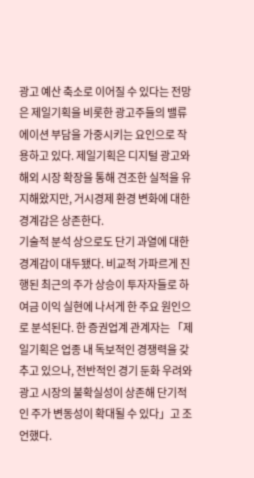광고 예산 축소로 이어질 수 있다는 전망은 제일기획을 비롯한 광고주들의 밸류에이션 부담을 가중시키는 요인으로 작용하고 있다. 제일기획은 디지털 광고와 해외 시장 확장을 통해 견조한 실적을 유지해왔지만, 거시경제 환경 변화에 대한 경계감은 상존한다.
기술적 분석 상으로도 단기 과열에 대한 경계감이 대두됐다. 비교적 가파르게 진행된 최근의 주가 상승이 투자자들로 하여금 이익 실현에 나서게 한 주요 원인으로 분석된다. 한 증권업계 관계자는 「제일기획은 업종 내 독보적인 경쟁력을 갖추고 있으나, 전반적인 경기 둔화 우려와 광고 시장의 불확실성이 상존해 단기적인 주가 변동성이 확대될 수 있다」고 조언했다.